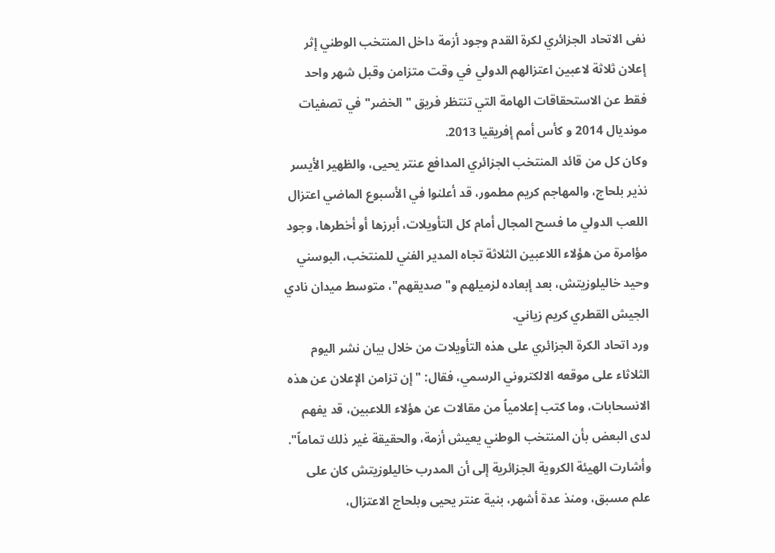نفى الاتحاد الجزائري لكرة القدم وجود أزمة داخل المنتخب الوطني إثر إعلان ثلاثة لاعبين اعتزالهم الدولي في وقت متزامن وقبل شهر واحد فقط عن الاستحقاقات الهامة التي تنتظر فريق "الخضر" في تصفيات مونديال 2014 و كأس أمم إفريقيا 2013.
وكان كل من قائد المنتخب الجزائري المدافع عنتر يحيى، والظهير الأيسر نذير بلحاج، والمهاجم كريم مطمور، قد أعلنوا في الأسبوع الماضي اعتزال اللعب الدولي ما فسح المجال أمام كل التأويلات، أبرزها أو أخطرها، وجود مؤامرة من هؤلاء اللاعبين الثلاثة تجاه المدير الفني للمنتخب، البوسني وحيد خاليلوزيتش، بعد إبعاده لزميلهم و"صديقهم"، متوسط ميدان نادي الجيش القطري كريم زياني.
ورد اتحاد الكرة الجزائري على هذه التأويلات من خلال بيان نشر اليوم الثلاثاء على موقعه الالكتروني الرسمي، فقال: "إن تزامن الإعلان عن هذه الانسحابات، وما كتب إعلامياً من مقالات عن هؤلاء اللاعبين، قد يفهم لدى البعض بأن المنتخب الوطني يعيش أزمة، والحقيقة غير ذلك تماماً".
وأشارت الهيئة الكروية الجزائرية إلى أن المدرب خاليلوزيتش كان على علم مسبق، ومنذ عدة أشهر، بنية عنتر يحيى وبلحاج الاعتزال،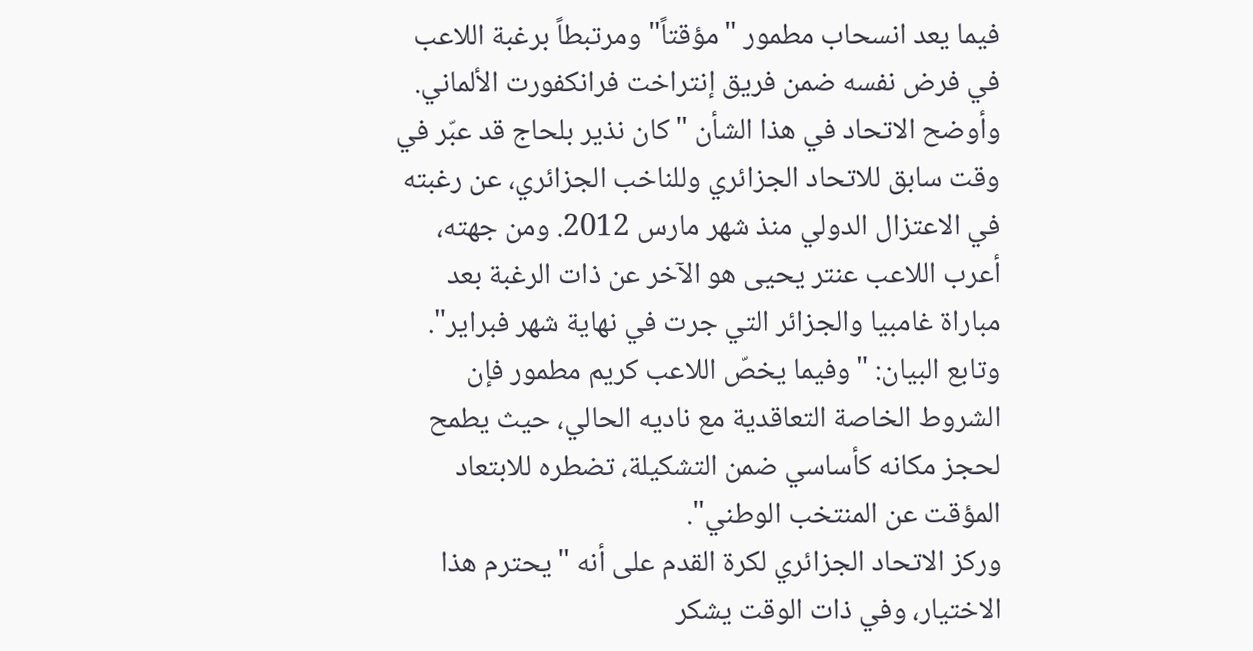فيما يعد انسحاب مطمور "مؤقتاً" ومرتبطاً برغبة اللاعب في فرض نفسه ضمن فريق إنتراخت فرانكفورت الألماني.
وأوضح الاتحاد في هذا الشأن "كان نذير بلحاج قد عبّر في وقت سابق للاتحاد الجزائري وللناخب الجزائري، عن رغبته في الاعتزال الدولي منذ شهر مارس 2012. ومن جهته، أعرب اللاعب عنتر يحيى هو الآخر عن ذات الرغبة بعد مباراة غامبيا والجزائر التي جرت في نهاية شهر فبراير".
وتابع البيان: "وفيما يخصّ اللاعب كريم مطمور فإن الشروط الخاصة التعاقدية مع ناديه الحالي، حيث يطمح لحجز مكانه كأساسي ضمن التشكيلة، تضطره للابتعاد المؤقت عن المنتخب الوطني".
وركز الاتحاد الجزائري لكرة القدم على أنه "يحترم هذا الاختيار، وفي ذات الوقت يشكر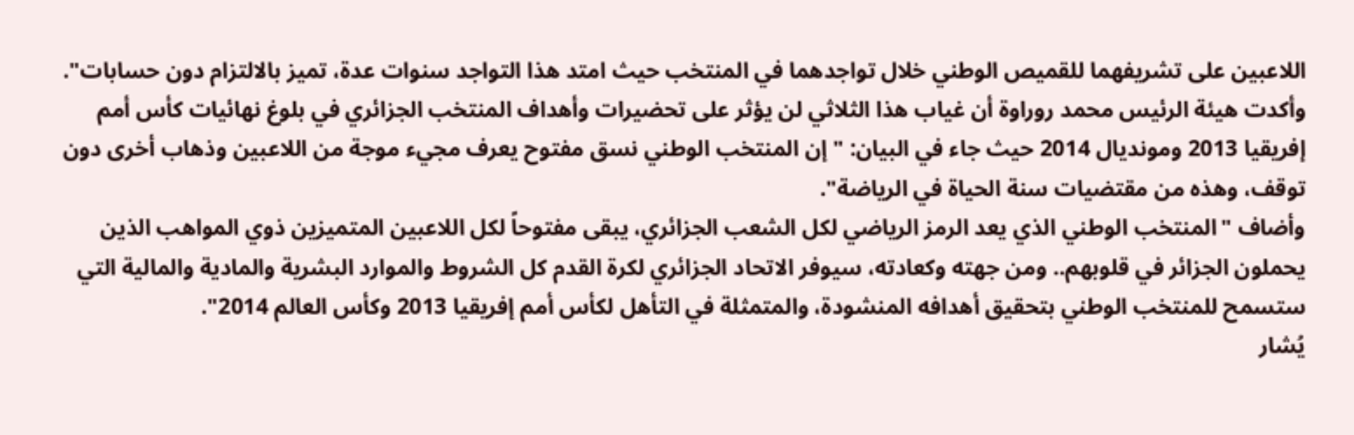اللاعبين على تشريفهما للقميص الوطني خلال تواجدهما في المنتخب حيث امتد هذا التواجد سنوات عدة، تميز بالالتزام دون حسابات".
وأكدت هيئة الرئيس محمد روراوة أن غياب هذا الثلاثي لن يؤثر على تحضيرات وأهداف المنتخب الجزائري في بلوغ نهائيات كأس أمم إفريقيا 2013 ومونديال 2014 حيث جاء في البيان: "إن المنتخب الوطني نسق مفتوح يعرف مجيء موجة من اللاعبين وذهاب أخرى دون توقف، وهذه من مقتضيات سنة الحياة في الرياضة".
وأضاف "المنتخب الوطني الذي يعد الرمز الرياضي لكل الشعب الجزائري، يبقى مفتوحاً لكل اللاعبين المتميزين ذوي المواهب الذين يحملون الجزائر في قلوبهم.. ومن جهته وكعادته، سيوفر الاتحاد الجزائري لكرة القدم كل الشروط والموارد البشرية والمادية والمالية التي ستسمح للمنتخب الوطني بتحقيق أهدافه المنشودة، والمتمثلة في التأهل لكأس أمم إفريقيا 2013 وكأس العالم 2014".
يُشار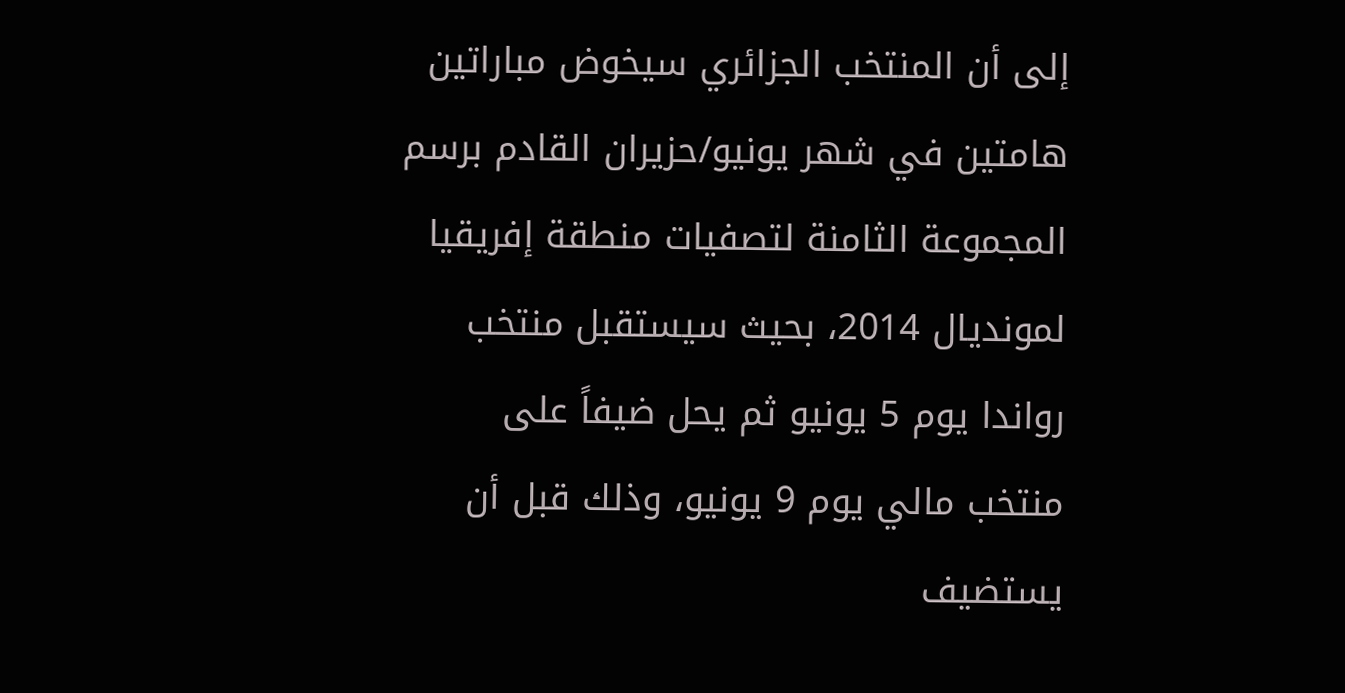إلى أن المنتخب الجزائري سيخوض مباراتين هامتين في شهر يونيو/حزيران القادم برسم المجموعة الثامنة لتصفيات منطقة إفريقيا لمونديال 2014، بحيث سيستقبل منتخب رواندا يوم 5 يونيو ثم يحل ضيفاً على منتخب مالي يوم 9 يونيو، وذلك قبل أن يستضيف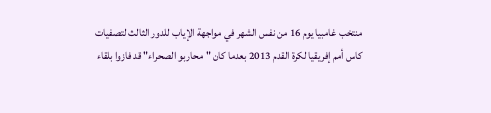منتخب غامبيا يوم 16 من نفس الشهر في مواجهة الإياب للدور الثالث لتصفيات كاس أمم إفريقيا لكرة القدم 2013 بعدما كان "محاربو الصحراء" قد فازوا بلقاء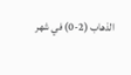الذهاب (2-0) في شهر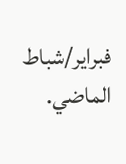فبراير/شباط الماضي.